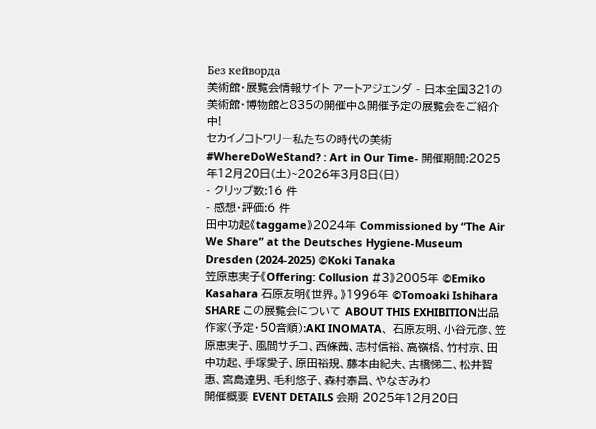Без кейворда
美術館・展覧会情報サイト アートアジェンダ - 日本全国321の美術館・博物館と835の開催中&開催予定の展覧会をご紹介中!
セカイノコトワリ―私たちの時代の美術 #WhereDoWeStand? : Art in Our Time- 開催期間:2025年12月20日(土)~2026年3月8日(日)
- クリップ数:16 件
- 感想・評価:6 件
田中功起《taggame》2024年 Commissioned by “The Air We Share” at the Deutsches Hygiene-Museum Dresden (2024-2025) ©Koki Tanaka
笠原恵実子《Offering: Collusion #3》2005年 ©Emiko Kasahara 石原友明《世界。》1996年 ©Tomoaki Ishihara SHARE この展覧会について ABOUT THIS EXHIBITION出品作家(予定・50音順):AKI INOMATA、 石原友明、小谷元彦、笠原恵実子、風間サチコ、西條茜、志村信裕、高嶺格、竹村京、田中功起、手塚愛子、原田裕規、藤本由紀夫、古橋悌二、松井智惠、宮島達男、毛利悠子、森村泰昌、やなぎみわ
開催概要 EVENT DETAILS 会期 2025年12月20日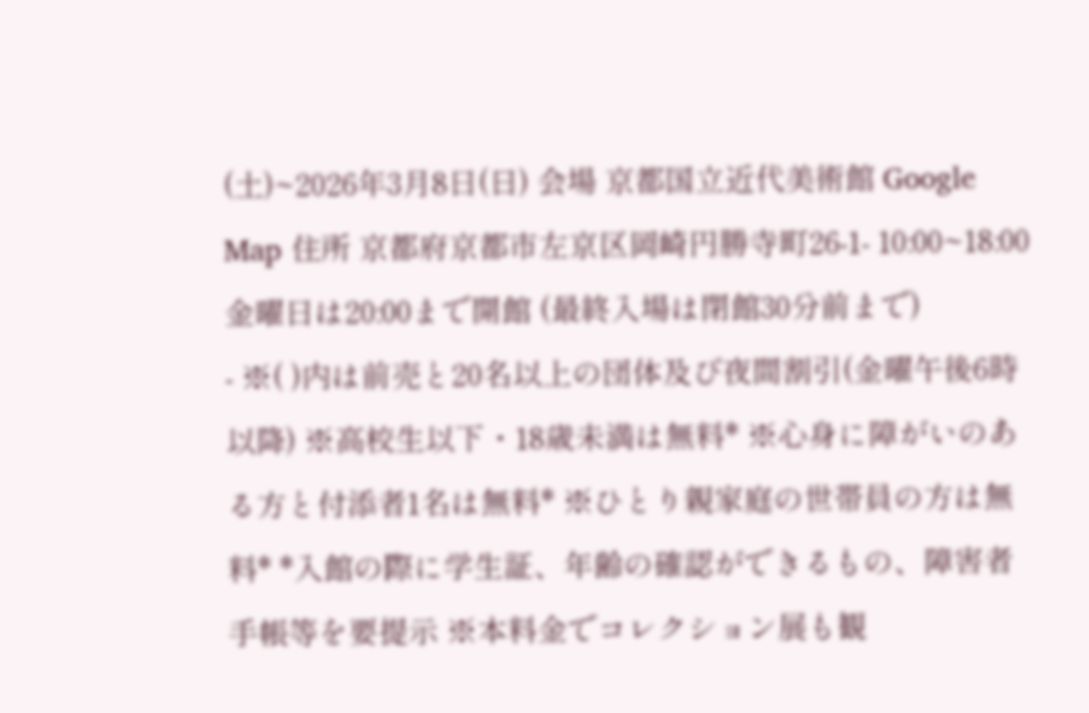(土)~2026年3月8日(日) 会場 京都国立近代美術館 Google Map 住所 京都府京都市左京区岡崎円勝寺町26-1- 10:00~18:00 金曜日は20:00まで開館 (最終入場は閉館30分前まで)
- ※( )内は前売と20名以上の団体及び夜間割引(金曜午後6時以降) ※高校生以下・18歳未満は無料* ※心身に障がいのある方と付添者1名は無料* ※ひとり親家庭の世帯員の方は無料* *入館の際に学生証、年齢の確認ができるもの、障害者手帳等を要提示 ※本料金でコレクション展も観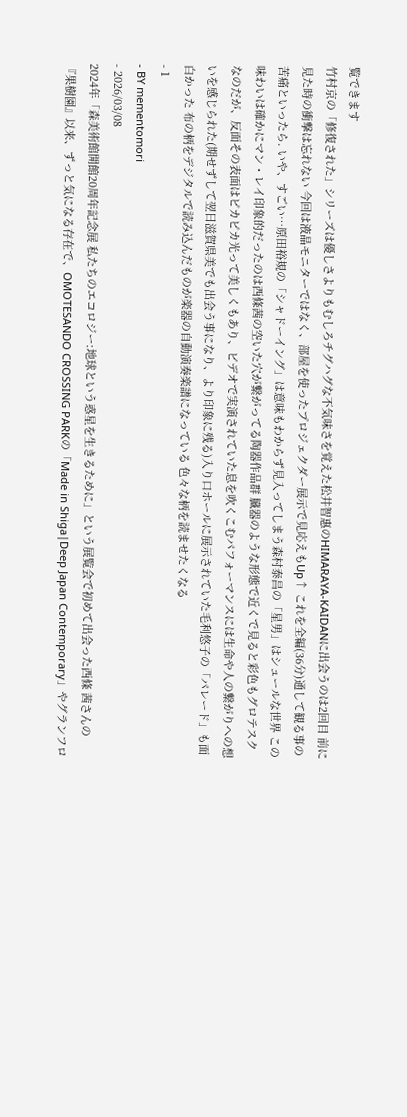覧できます
竹村京の「修復された」シリーズは優しさよりもむしろチグハグな不気味さを覚えた松井智惠のHIMARAYA-KAIDANに出会うのは2回目 前に見た時の衝撃は忘れない 今回は液晶モニターではなく、部屋を使ったプロジェクダー展示で見応えもUp↑ これを全編(36分)通して観る事の苦痛といったら. いや、すごい…原田裕規の「シャドーイング」は意味もわからず見入ってしまう森村泰昌の「星男」はシュールな世界 この味わいは確かにマン・レイ印象的だったのは西條茜の空いた穴が繋がってる陶器作品群 臓器のような形態で近くで見ると彩色もグロテスクなのだが、反面その表面はピカピカ光って美しくもあり、ビデオで実演されていた息を吹くこむパフォーマンスには生命や人の繋がりへの想いを感じられた(期せずして翌日滋賀県美でも出会う事になり、より印象に残る)入り口ホールに展示されていた毛利悠子の「パレード」も面白かった 布の柄をデジタルで読み込んだものが楽器の自動演奏楽譜になっている 色々な柄を読ませたくなる
- 1
- BY mementomori
- 2026/03/08
2024年「森美術館開館20周年記念展 私たちのエコロジー:地球という惑星を生きるために」という展覧会で初めて出会った西條 茜さんの『果樹園』以来、ずっと気になる存在で、OMOTESANDO CROSSING PARKの「Made in Shiga|Deep Japan Contemporary」やグランフロ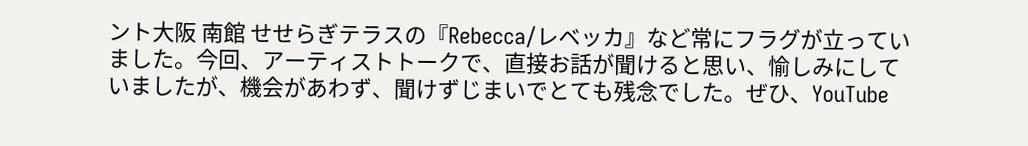ント大阪 南館 せせらぎテラスの『Rebecca/レベッカ』など常にフラグが立っていました。今回、アーティストトークで、直接お話が聞けると思い、愉しみにしていましたが、機会があわず、聞けずじまいでとても残念でした。ぜひ、YouTube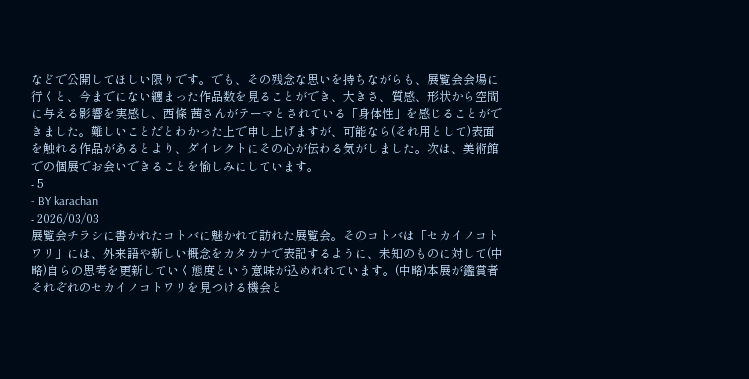などで公開してほしい限りです。でも、その残念な思いを持ちながらも、展覧会会場に行くと、今までにない纏まった作品数を見ることができ、大きさ、質感、形状から空間に与える影響を実感し、西條 茜さんがテーマとされている「身体性」を感じることができました。難しいことだとわかった上で申し上げますが、可能なら(それ用として)表面を触れる作品があるとより、ダイレクトにその心が伝わる気がしました。次は、美術館での個展でお会いできることを愉しみにしています。
- 5
- BY karachan
- 2026/03/03
展覧会チラシに書かれたコトバに魅かれて訪れた展覧会。そのコトバは「セカイノコトワリ」には、外来語や新しい概念をカタカナで表記するように、未知のものに対して(中略)自らの思考を更新していく態度という意味が込めれれています。(中略)本展が鑑賞者それぞれのセカイノコトワリを見つける機会と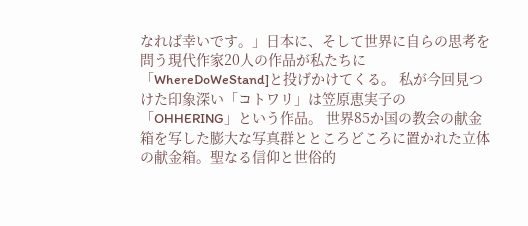なれば幸いです。」日本に、そして世界に自らの思考を問う現代作家20人の作品が私たちに「WhereDoWeStand]と投げかけてくる。 私が今回見つけた印象深い「コトワリ」は笠原恵実子の「OHHERING」という作品。 世界85か国の教会の献金箱を写した膨大な写真群とところどころに置かれた立体の献金箱。聖なる信仰と世俗的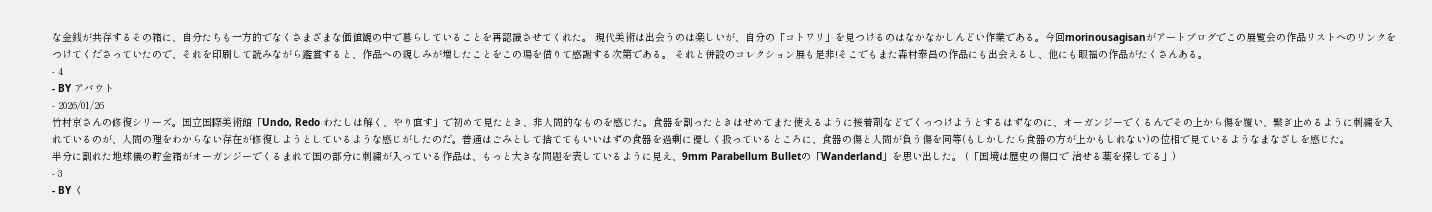な金銭が共存するその箱に、自分たちも一方的でなくさまざまな価値観の中で暮らしていることを再認識させてくれた。 現代美術は出会うのは楽しいが、自分の「コトワリ」を見つけるのはなかなかしんどい作業である。今回morinousagisanがアートブログでこの展覧会の作品リストへのリンクをつけてくださっていたので、それを印刷して読みながら鑑賞すると、作品への親しみが増したことをこの場を借りて感謝する次第である。 それと併設のコレクション展も是非!そこでもまた森村泰昌の作品にも出会えるし、他にも眼福の作品がたくさんある。
- 4
- BY アバウト
- 2026/01/26
竹村京さんの修復シリーズ。国立国際美術館「Undo, Redo わたしは解く、やり直す」で初めて見たとき、非人間的なものを感じた。食器を割ったときはせめてまた使えるように接着剤などでくっつけようとするはずなのに、オーガンジーでくるんでその上から傷を覆い、繋ぎ止めるように刺繍を入れているのが、人間の理をわからない存在が修復しようとしているような感じがしたのだ。普通はごみとして捨ててもいいはずの食器を過剰に優しく扱っているところに、食器の傷と人間が負う傷を同等(もしかしたら食器の方が上かもしれない)の位相で見ているようなまなざしを感じた。
半分に割れた地球儀の貯金箱がオーガンジーでくるまれて国の部分に刺繍が入っている作品は、もっと大きな問題を表しているように見え、9mm Parabellum Bulletの「Wanderland」を思い出した。 (「国境は歴史の傷口で 治せる薬を探してる」)
- 3
- BY く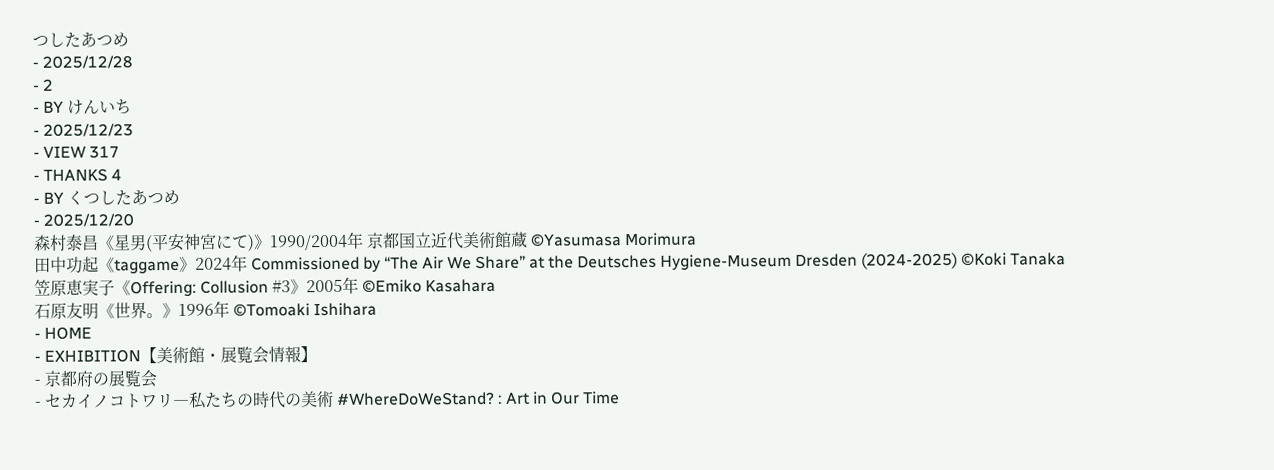つしたあつめ
- 2025/12/28
- 2
- BY けんいち
- 2025/12/23
- VIEW 317
- THANKS 4
- BY くつしたあつめ
- 2025/12/20
森村泰昌《星男(平安神宮にて)》1990/2004年 京都国立近代美術館蔵 ©Yasumasa Morimura
田中功起《taggame》2024年 Commissioned by “The Air We Share” at the Deutsches Hygiene-Museum Dresden (2024-2025) ©Koki Tanaka
笠原恵実子《Offering: Collusion #3》2005年 ©Emiko Kasahara
石原友明《世界。》1996年 ©Tomoaki Ishihara
- HOME
- EXHIBITION【美術館・展覧会情報】
- 京都府の展覧会
- セカイノコトワリ―私たちの時代の美術 #WhereDoWeStand? : Art in Our Time